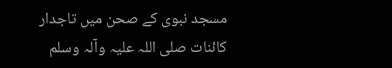مسجد نبوی کے صحن میں تاجدار کائنات صلی اللہ علیہ وآلہ وسلم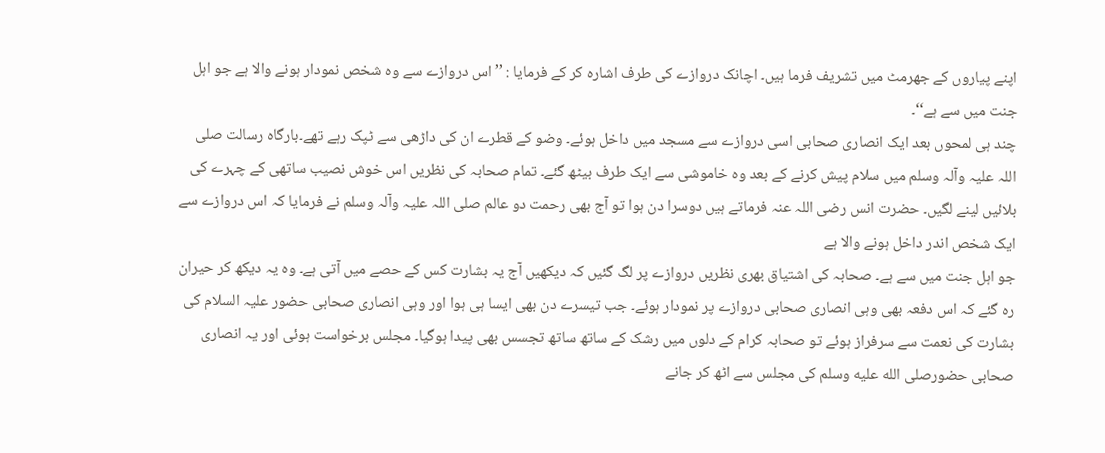اپنے پیاروں کے جھرمٹ میں تشریف فرما ہیں۔ اچانک دروازے کی طرف اشارہ کر کے فرمایا : ’’اس دروازے سے وہ شخص نمودار ہونے والا ہے جو اہل جنت میں سے ہے‘‘۔
چند ہی لمحوں بعد ایک انصاری صحابی اسی دروازے سے مسجد میں داخل ہوئے۔ وضو کے قطرے ان کی داڑھی سے ٹپک رہے تھے۔بارگاہ رسالت صلی اللہ علیہ وآلہ وسلم میں سلام پیش کرنے کے بعد وہ خاموشی سے ایک طرف بیٹھ گئے۔ تمام صحابہ کی نظریں اس خوش نصیب ساتھی کے چہرے کی بلائیں لینے لگیں۔ حضرت انس رضی اللہ عنہ فرماتے ہیں دوسرا دن ہوا تو آج بھی رحمت دو عالم صلی اللہ علیہ وآلہ وسلم نے فرمایا کہ اس دروازے سے ایک شخص اندر داخل ہونے والا ہے
جو اہل جنت میں سے ہے۔ صحابہ کی اشتیاق بھری نظریں دروازے پر لگ گئیں کہ دیکھیں آج یہ بشارت کس کے حصے میں آتی ہے۔ وہ یہ دیکھ کر حیران رہ گئے کہ اس دفعہ بھی وہی انصاری صحابی دروازے پر نمودار ہوئے۔ جب تیسرے دن بھی ایسا ہی ہوا اور وہی انصاری صحابی حضور علیہ السلام کی بشارت کی نعمت سے سرفراز ہوئے تو صحابہ کرام کے دلوں میں رشک کے ساتھ ساتھ تجسس بھی پیدا ہوگیا۔ مجلس برخواست ہوئی اور یہ انصاری صحابی حضورصلى الله عليه وسلم کی مجلس سے اٹھ کر جانے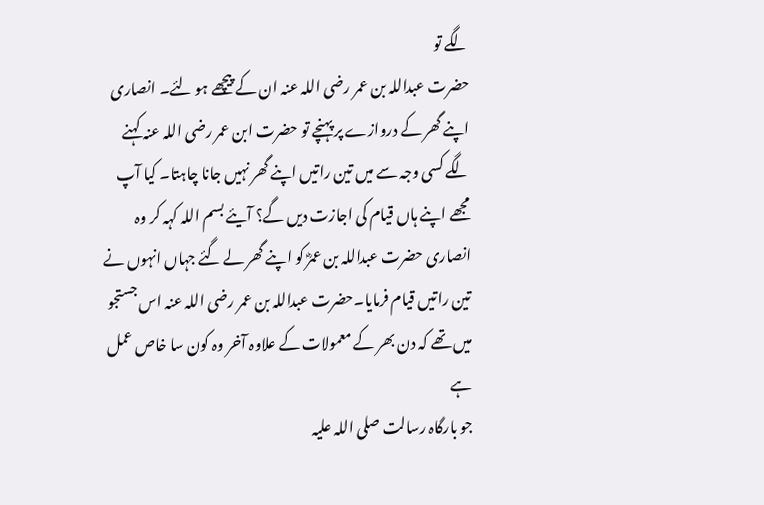لگے تو
حضرت عبداللہ بن عمر رضی اللہ عنہ ان کے پیچھے ہو لئے۔ انصاری اپنے گھر کے دروازے پر پہنچے تو حضرت ابن عمر رضی اللہ عنہ کہنے لگے کسی وجہ سے میں تین راتیں اپنے گھر نہیں جانا چاہتا۔ کیا آپ مجھے اپنے ہاں قیام کی اجازت دیں گے؟ آیئے بسم اللہ کہہ کر وہ انصاری حضرت عبداللہ بن عمرؓ کو اپنے گھر لے گئے جہاں انہوں نے تین راتیں قیام فرمایا۔حضرت عبداللہ بن عمر رضی اللہ عنہ اس جستجو میں تھے کہ دن بھر کے معمولات کے علاوہ آخر وہ کون سا خاص عمل ہے
جو بارگاہ رسالت صلی اللہ علیہ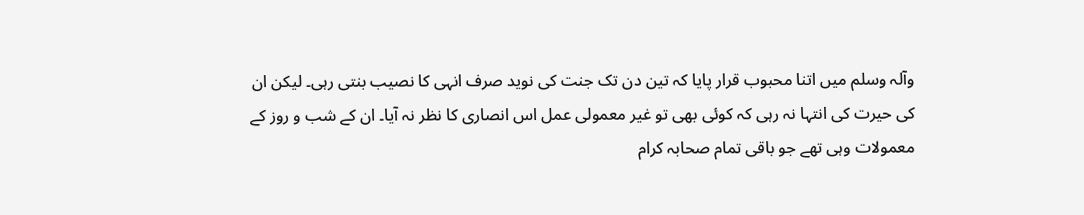وآلہ وسلم میں اتنا محبوب قرار پایا کہ تین دن تک جنت کی نوید صرف انہی کا نصیب بنتی رہی۔ لیکن ان کی حیرت کی انتہا نہ رہی کہ کوئی بھی تو غیر معمولی عمل اس انصاری کا نظر نہ آیا۔ ان کے شب و روز کے معمولات وہی تھے جو باقی تمام صحابہ کرام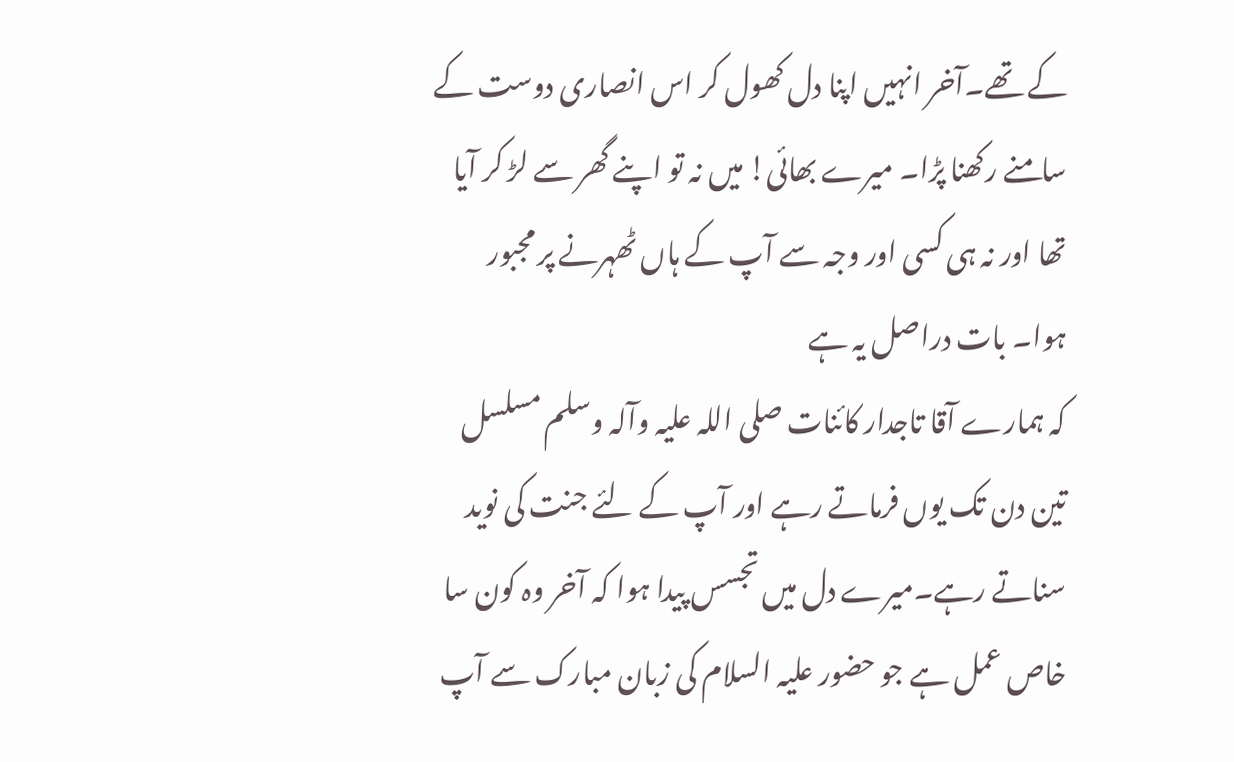کے تھے۔آخر انہیں اپنا دل کھول کر اس انصاری دوست کے سامنے رکھنا پڑا۔ میرے بھائی! میں نہ تو اپنے گھر سے لڑ کر آیا تھا اور نہ ہی کسی اور وجہ سے آپ کے ہاں ٹھہرنے پر مجبور ہوا۔ بات دراصل یہ ہے
کہ ہمارے آقا تاجدار کائنات صلی اللہ علیہ وآلہ وسلم مسلسل تین دن تک یوں فرماتے رہے اور آپ کے لئے جنت کی نوید سناتے رہے۔میرے دل میں تجسس پیدا ہوا کہ آخر وہ کون سا خاص عمل ہے جو حضور علیہ السلام کی زبان مبارک سے آپ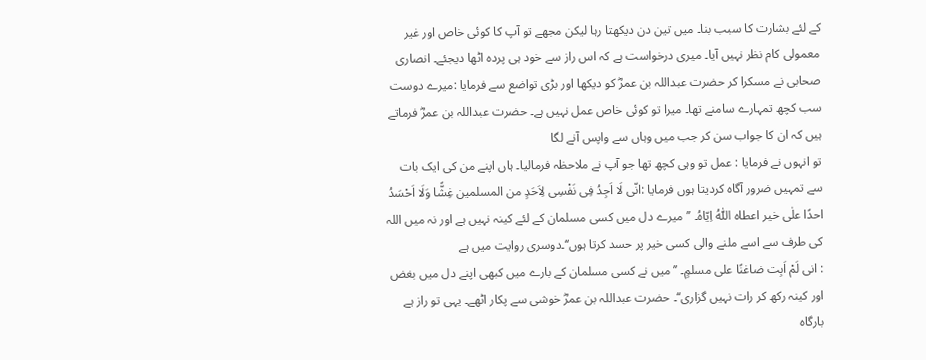کے لئے بشارت کا سبب بنا۔ میں تین دن دیکھتا رہا لیکن مجھے تو آپ کا کوئی خاص اور غیر معمولی کام نظر نہیں آیا۔ میری درخواست ہے کہ اس راز سے خود ہی پردہ اٹھا دیجئے۔ انصاری صحابی نے مسکرا کر حضرت عبداللہ بن عمرؓ کو دیکھا اور بڑی تواضع سے فرمایا :میرے دوست سب کچھ تمہارے سامنے تھا۔ میرا تو کوئی خاص عمل نہیں ہے۔ حضرت عبداللہ بن عمرؓ فرماتے ہیں کہ ان کا جواب سن کر جب میں وہاں سے واپس آنے لگا
تو انہوں نے فرمایا : عمل تو وہی کچھ تھا جو آپ نے ملاحظہ فرمالیا۔ ہاں اپنے من کی ایک بات سے تمہیں ضرور آگاہ کردیتا ہوں فرمایا :انّی لَا اَجِدُ فِی نَفْسِی لِاَحَدٍ من المسلمين غِشًّا وَلَا اَحْسَدُ احدًا علٰی خير اعطاه اللّٰهُ اِيّاهُ۔ ’’میرے دل میں کسی مسلمان کے لئے کینہ نہیں ہے اور نہ میں اللہ کی طرف سے اسے ملنے والی کسی خیر پر حسد کرتا ہوں‘‘۔دوسری روایت میں ہے
: انی لَمْ اَبِت ضاغنًا علی مسلمٍ۔ ’’میں نے کسی مسلمان کے بارے میں کبھی اپنے دل میں بغض اور کینہ رکھ کر رات نہیں گزاری‘‘۔ حضرت عبداللہ بن عمرؓ خوشی سے پکار اٹھے۔ یہی تو راز ہے بارگاہ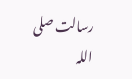رسالت صلی اللہ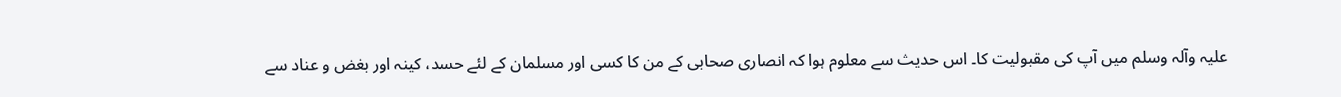علیہ وآلہ وسلم میں آپ کی مقبولیت کا۔ اس حدیث سے معلوم ہوا کہ انصاری صحابی کے من کا کسی اور مسلمان کے لئے حسد، کینہ اور بغض و عناد سے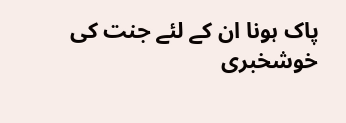پاک ہونا ان کے لئے جنت کی خوشخبری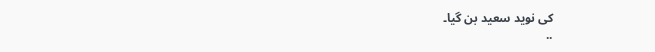کی نوید سعید بن گیا۔
..